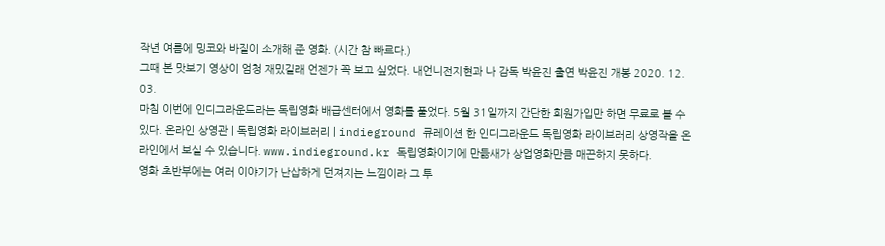작년 여름에 밍코와 바질이 소개해 준 영화. (시간 참 빠르다.)
그때 본 맛보기 영상이 엄청 재밌길래 언젠가 꼭 보고 싶었다. 내언니전지현과 나 감독 박윤진 출연 박윤진 개봉 2020. 12. 03.
마침 이번에 인디그라운드라는 독립영화 배급센터에서 영화를 풀었다. 5월 31일까지 간단한 회원가입만 하면 무료로 볼 수 있다. 온라인 상영관 | 독립영화 라이브러리 | indieground 큐레이션 한 인디그라운드 독립영화 라이브러리 상영작을 온라인에서 보실 수 있습니다. www.indieground.kr 독립영화이기에 만듦새가 상업영화만큼 매끈하지 못하다.
영화 초반부에는 여러 이야기가 난삽하게 던져지는 느낌이라 그 투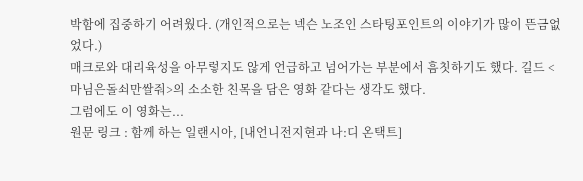박함에 집중하기 어려웠다. (개인적으로는 넥슨 노조인 스타팅포인트의 이야기가 많이 뜬금없었다.)
매크로와 대리육성을 아무렇지도 않게 언급하고 넘어가는 부분에서 흠칫하기도 했다. 길드 <마님은돌쇠만쌀줘>의 소소한 친목을 담은 영화 같다는 생각도 했다.
그럼에도 이 영화는...
원문 링크 : 함께 하는 일랜시아, [내언니전지현과 나:디 온택트]